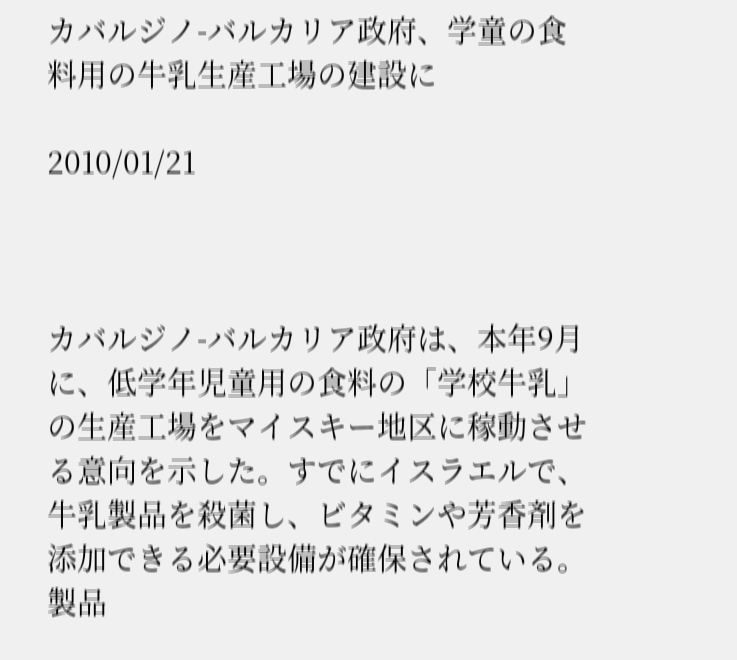カバルジノ-バルカリア政府、学童の食料用の牛乳生産工場の建設に

2010/01/21



カバルジノ-バルカリア政府は、本年9月に、低学年児童用の食料の「学校牛乳」の生産工場をマイスキー地区に稼動させる意向を示した。すでにイスラエルで、牛乳製品を殺菌し、ビタミンや芳香剤を添加できる必要設備が確保されている。製品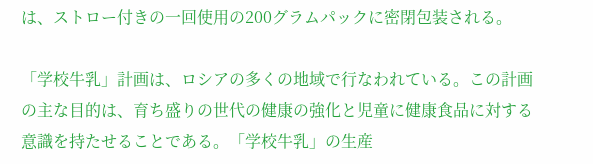は、ストロー付きの一回使用の200グラムパックに密閉包装される。

「学校牛乳」計画は、ロシアの多くの地域で行なわれている。この計画の主な目的は、育ち盛りの世代の健康の強化と児童に健康食品に対する意識を持たせることである。「学校牛乳」の生産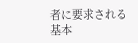者に要求される基本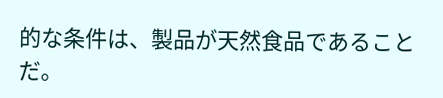的な条件は、製品が天然食品であることだ。